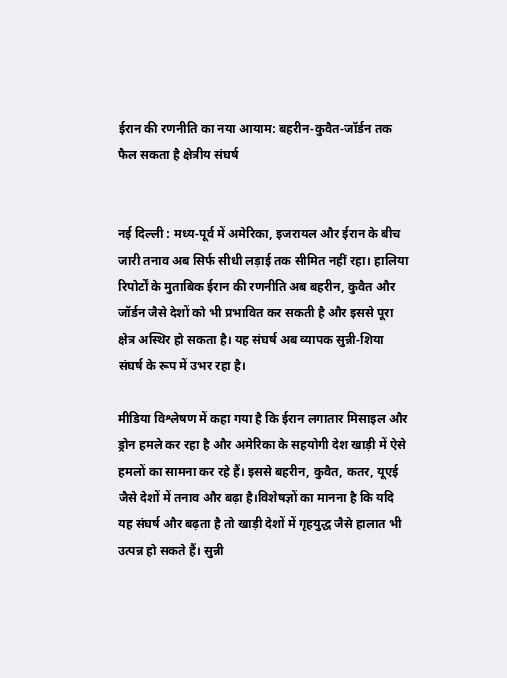ईरान की रणनीति का नया आयाम: बहरीन‑कुवैत‑जॉर्डन तक फैल सकता है क्षेत्रीय संघर्ष


नई दिल्ली : मध्य‑पूर्व में अमेरिका, इजरायल और ईरान के बीच जारी तनाव अब सिर्फ सीधी लड़ाई तक सीमित नहीं रहा। हालिया रिपोर्टों के मुताबिक ईरान की रणनीति अब बहरीन, कुवैत और जॉर्डन जैसे देशों को भी प्रभावित कर सकती है और इससे पूरा क्षेत्र अस्थिर हो सकता है। यह संघर्ष अब व्यापक सुन्नी‑शिया संघर्ष के रूप में उभर रहा है।

मीडिया विश्लेषण में कहा गया है कि ईरान लगातार मिसाइल और ड्रोन हमले कर रहा है और अमेरिका के सहयोगी देश खाड़ी में ऐसे हमलों का सामना कर रहे हैं। इससे बहरीन, कुवैत, कतर, यूएई जैसे देशों में तनाव और बढ़ा है।विशेषज्ञों का मानना है कि यदि यह संघर्ष और बढ़ता है तो खाड़ी देशों में गृहयुद्ध जैसे हालात भी उत्पन्न हो सकते हैं। सुन्नी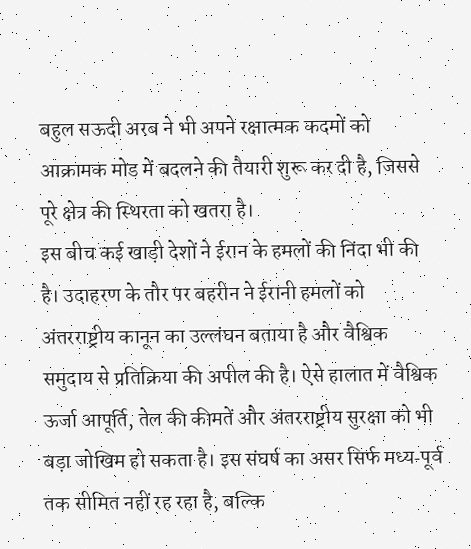बहुल सऊदी अरब ने भी अपने रक्षात्मक कदमों को आक्रामक मोड में बदलने की तैयारी शुरू कर दी है, जिससे पूरे क्षेत्र की स्थिरता को खतरा है।
इस बीच कई खाड़ी देशों ने ईरान के हमलों की निंदा भी की है। उदाहरण के तौर पर बहरीन ने ईरानी हमलों को अंतरराष्ट्रीय कानून का उल्लंघन बताया है और वैश्विक समुदाय से प्रतिक्रिया की अपील की है। ऐसे हालात में वैश्विक ऊर्जा आपूर्ति, तेल की कीमतें और अंतरराष्ट्रीय सुरक्षा को भी बड़ा जोखिम हो सकता है। इस संघर्ष का असर सिर्फ मध्य‑पूर्व तक सीमित नहीं रह रहा है, बल्कि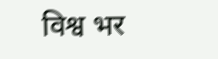विश्व भर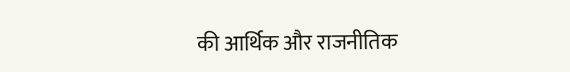की आर्थिक और राजनीतिक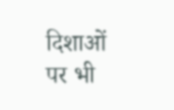दिशाओं पर भी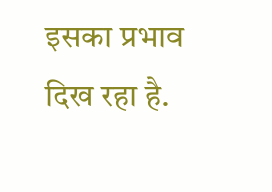इसका प्रभाव दिख रहा है.